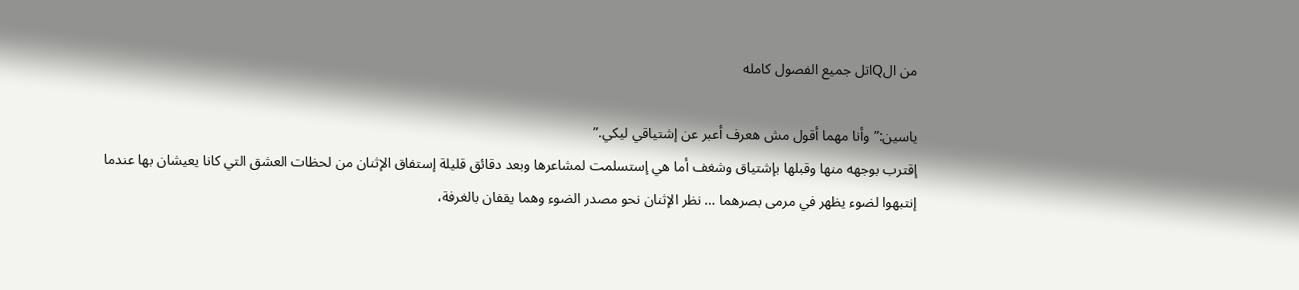من الQاتل جميع الفصول كامله

ياسين:”وأنا مهما أقول مش هعرف أعبر عن إشتياقي ليكي.”
إقترب بوجهه منها وقبلها بإشتياق وشغف أما هي إستسلمت لمشاعرها وبعد دقائق قليلة إستفاق الإثنان من لحظات العشق التي كانا يعيشان بها عندما إنتبهوا لضوء يظهر في مرمى بصرهما … نظر الإثنان نحو مصدر الضوء وهما يقفان بالغرفة،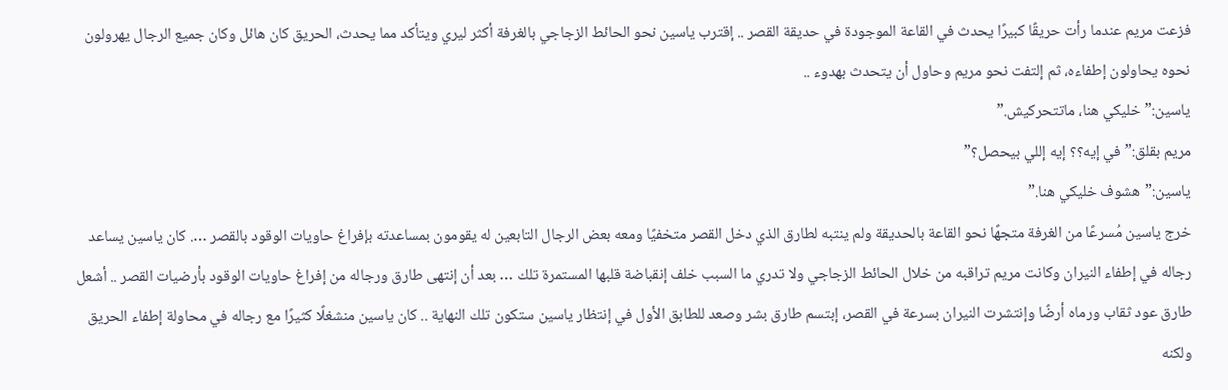فزعت مريم عندما رأت حريقًا كبيرًا يحدث في القاعة الموجودة في حديقة القصر .. إقترب ياسين نحو الحائط الزجاجي بالغرفة أكثر ليري ويتأكد مما يحدث، الحريق كان هائل وكان جميع الرجال يهرولون نحوه يحاولون إطفاءه، ثم إلتفت نحو مريم وحاول أن يتحدث بهدوء ..
ياسين:”خليكي هنا، ماتتحركيش.”
مريم بقلق:”في إيه؟؟ إيه إللي بيحصل؟”
ياسين:”هشوف خليكي هنا.”
خرج ياسين مُسرعًا من الغرفة متجهًا نحو القاعة بالحديقة ولم ينتبه لطارق الذي دخل القصر متخفيًا ومعه بعض الرجال التابعين له يقومون بمساعدته بإفراغ حاويات الوقود بالقصر …. كان ياسين يساعد رجاله في إطفاء النيران وكانت مريم تراقبه من خلال الحائط الزجاجي ولا تدري ما السبب خلف إنقباضة قلبها المستمرة تلك … بعد أن إنتهى طارق ورجاله من إفراغ حاويات الوقود بأرضيات القصر .. أشعل طارق عود ثقاب ورماه أرضًا وإنتشرت النيران بسرعة في القصر، إبتسم طارق بشر وصعد للطابق الأول في إنتظار ياسين ستكون تلك النهاية .. كان ياسين منشغلًا كثيرًا مع رجاله في محاولة إطفاء الحريق ولكنه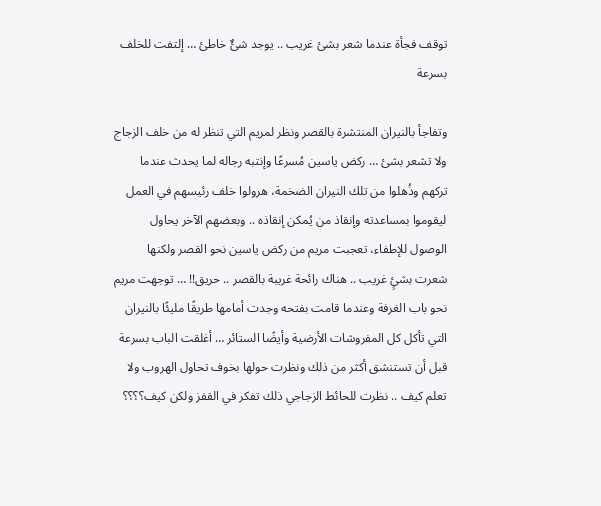توقف فجأة عندما شعر بشئ غريب .. يوجد شئٌ خاطئ … إلتفت للخلف بسرعة

وتفاجأ بالنيران المنتشرة بالقصر ونظر لمريم التي تنظر له من خلف الزجاج ولا تشعر بشئ … ركض ياسين مُسرعًا وإنتبه رجاله لما يحدث عندما تركهم وذُهلوا من تلك النيران الضخمة، هرولوا خلف رئيسهم في العمل ليقوموا بمساعدته وإنقاذ من يُمكن إنقاذه .. وبعضهم الآخر يحاول الوصول للإطفاء، تعجبت مريم من ركض ياسين نحو القصر ولكنها شعرت بشئٍ غريب .. هناك رائحة غريبة بالقصر .. حريق!! … توجهت مريم نحو باب الغرفة وعندما قامت بفتحه وجدت أمامها طريقًا مليئًا بالنيران التي تأكل كل المفروشات الأرضية وأيضًا الستائر … أغلقت الباب بسرعة قبل أن تستنشق أكثر من ذلك ونظرت حولها بخوف تحاول الهروب ولا تعلم كيف .. نظرت للحائط الزجاجي ذلك تفكر في القفز ولكن كيف؟؟؟؟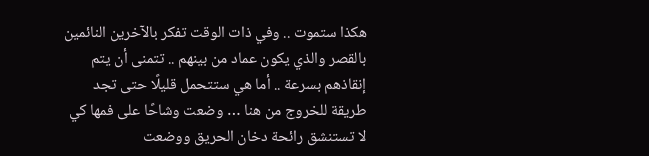هكذا ستموت .. وفي ذات الوقت تفكر بالآخرين النائمين بالقصر والذي يكون عماد من بينهم .. تتمنى أن يتم إنقاذهم بسرعة .. أما هي ستتحمل قليلًا حتى تجد طريقة للخروج من هنا … وضعت وشاحًا على فمها كي لا تستنشق رائحة دخان الحريق ووضعت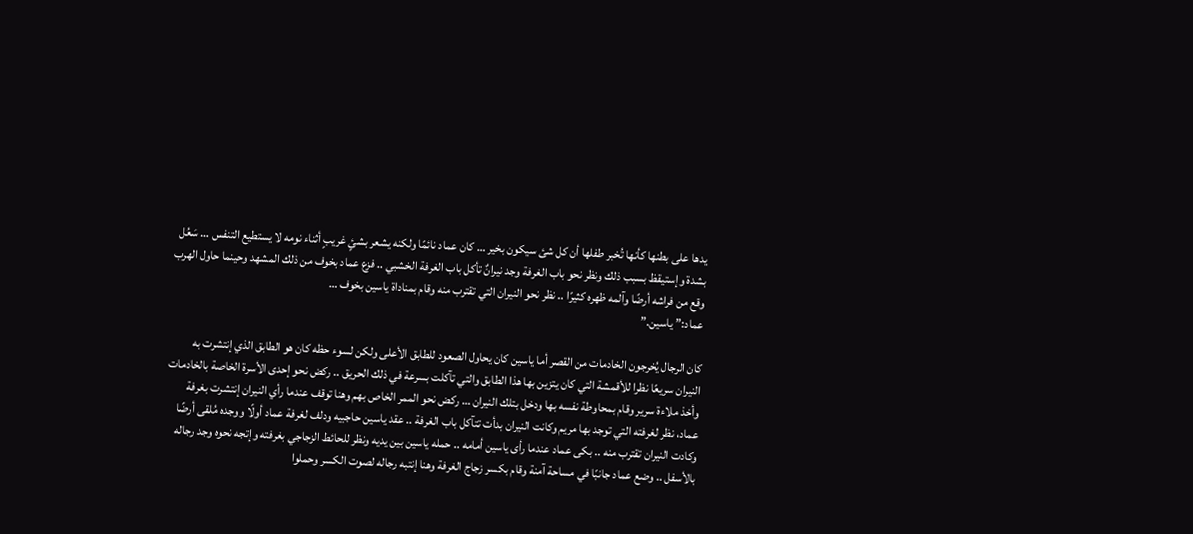يدها على بطنها كأنها تُخبر طفلها أن كل شئ سيكون بخير … كان عماد نائمًا ولكنه يشعر بشئٍ غريبٍ أثناء نومه لا يستطيع التنفس … سَعُل بشدة وإستيقظ بسبب ذلك ونظر نحو باب الغرفة وجد نيرانٌ تأكل باب الغرفة الخشبي .. فزع عماد بخوف من ذلك المشهد وحينما حاول الهرب وقع من فراشه أرضًا وآلمه ظهره كثيرًا .. نظر نحو النيران التي تقترب منه وقام بمناداة ياسين بخوف …
عماد:”ياسين.”

كان الرجال يُخرجون الخادمات من القصر أما ياسين كان يحاول الصعود للطابق الأعلى ولكن لسوء حظه كان هو الطابق الذي إنتشرت به النيران سريعًا نظرا للأقمشة التي كان يتزين بها هذا الطابق والتي تآكلت بسرعة في ذلك الحريق .. ركض نحو إحدى الأسرة الخاصة بالخادمات وأخذ ملاءة سرير وقام بمحاوطة نفسه بها ودخل بتلك النيران … ركض نحو الممر الخاص بهم وهنا توقف عندما رأي النيران إنتشرت بغرفة عماد، نظر لغرفته التي توجد بها مريم وكانت النيران بدأت تتآكل باب الغرفة .. عقد ياسين حاجبيه ودلف لغرفة عماد أولًا ووجده مُلقى أرضًا وكادت النيران تقترب منه .. بكى عماد عندما رأى ياسين أمامه .. حمله ياسين بين يديه ونظر للحائط الزجاجي بغرفته وإتجه نحوه وجد رجاله بالأسفل .. وضع عماد جانبًا في مساحة آمنة وقام بكسر زجاج الغرفة وهنا إنتبه رجاله لصوت الكسر وحملوا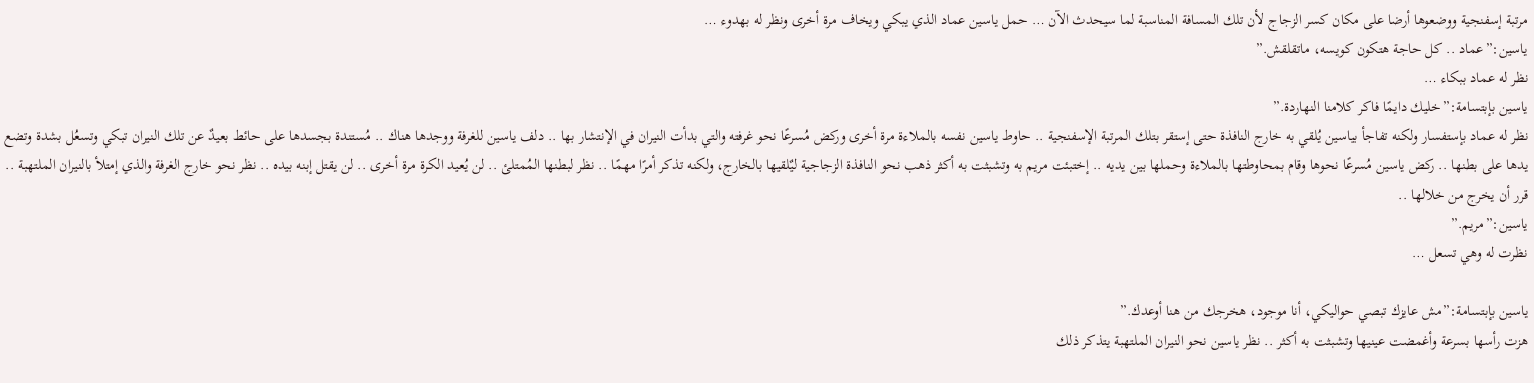مرتبة إسفنجية ووضعوها أرضا على مكان كسر الزجاج لأن تلك المسافة المناسبة لما سيحدث الآن … حمل ياسين عماد الذي يبكي ويخاف مرة أخرى ونظر له بهدوء …
ياسين:”عماد .. كل حاجة هتكون كويسه، ماتقلقش.”
نظر له عماد ببكاء …
ياسين بإبتسامة:”خليك دايمًا فاكر كلامنا النهاردة.”
نظر له عماد بإستفسار ولكنه تفاجأ بياسين يُلقي به خارج النافذة حتى إستقر بتلك المرتبة الإسفنجية .. حاوط ياسين نفسه بالملاءة مرة أخرى وركض مُسرعًا نحو غرفته والتي بدأت النيران في الإنتشار بها .. دلف ياسين للغرفة ووجدها هناك .. مُستندة بجسدها على حائط بعيدٌ عن تلك النيران تبكي وتسعُل بشدة وتضع يدها على بطنها .. ركض ياسين مُسرعًا نحوها وقام بمحاوطتها بالملاءة وحملها بين يديه .. إختبئت مريم به وتشبثت به أكثر ذهب نحو النافذة الزجاجية ليٌلقيها بالخارج، ولكنه تذكر أمرًا مهمًا .. نظر لبطنها المُمتلئ .. لن يُعيد الكرة مرة أخرى .. لن يقتل إبنه بيده .. نظر نحو خارج الغرفة والذي إمتلأ بالنيران الملتهبة .. قرر أن يخرج من خلالها ..
ياسين:”مريم.”
نظرت له وهي تسعل …

ياسين بإبتسامة:”مش عايزك تبصي حواليكي، أنا موجود، هخرجك من هنا أوعدك.”
هزت رأسها بسرعة وأغمضت عينيها وتشبثت به أكثر .. نظر ياسين نحو النيران الملتهبة يتذكر ذلك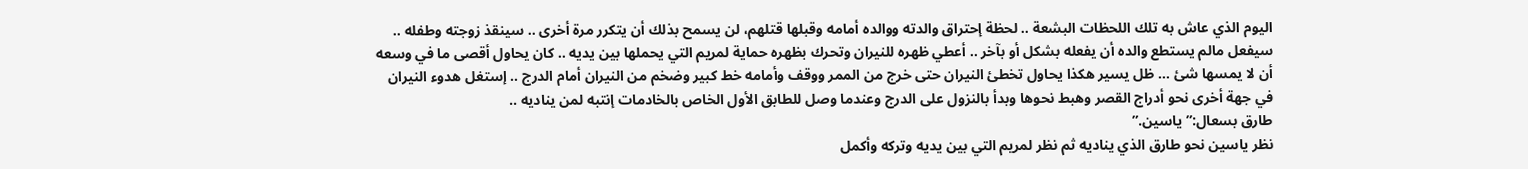اليوم الذي عاش به تلك اللحظات البشعة .. لحظة إحتراق والدته ووالده أمامه وقبلها قتلهم، لن يسمح بذلك أن يتكرر مرة أخرى .. سينقذ زوجته وطفله .. سيفعل مالم يستطع والده أن يفعله بشكل أو بآخر .. أعطي ظهره للنيران وتحرك بظهره حماية لمريم التي يحملها بين يديه .. كان يحاول أقصى ما في وسعه أن لا يمسها شئ … ظل يسير هكذا يحاول تخطئ النيران حتى خرج من الممر ووقف وأمامه خط كبير وضخم من النيران أمام الدرج .. إستغل هدوء النيران في جهة أخرى نحو أدراج القصر وهبط نحوها وبدأ بالنزول على الدرج وعندما وصل للطابق الأول الخاص بالخادمات إنتبه لمن يناديه ..
طارق بسعال:”ياسين.”
نظر ياسين نحو طارق الذي يناديه ثم نظر لمريم التي بين يديه وتركه وأكمل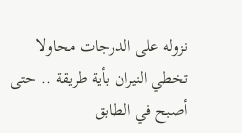نزوله على الدرجات محاولا تخطي النيران بأية طريقة .. حتى أصبح في الطابق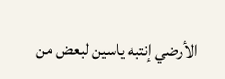الأرضي إنتبه ياسين لبعض من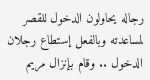رجاله يحاولون الدخول للقصر لمساعدته وبالفعل إستطاع رجلان الدخول .. وقام بإنزال مريم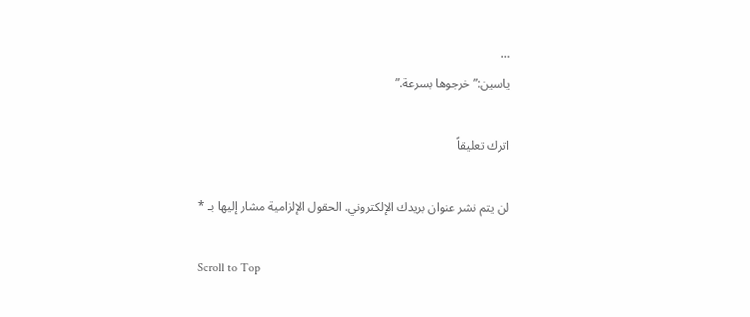…
ياسين:”خرجوها بسرعة.”

اترك تعليقاً

لن يتم نشر عنوان بريدك الإلكتروني. الحقول الإلزامية مشار إليها بـ *

Scroll to Top